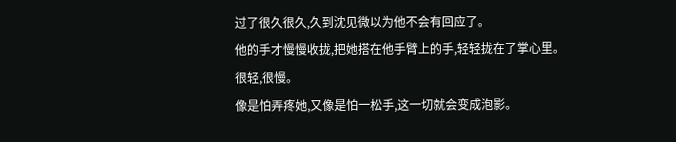过了很久很久,久到沈见微以为他不会有回应了。
他的手才慢慢收拢,把她搭在他手臂上的手,轻轻拢在了掌心里。
很轻,很慢。
像是怕弄疼她,又像是怕一松手,这一切就会变成泡影。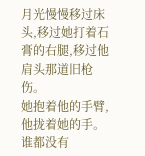月光慢慢移过床头,移过她打着石膏的右腿,移过他肩头那道旧枪伤。
她抱着他的手臂,他拢着她的手。
谁都没有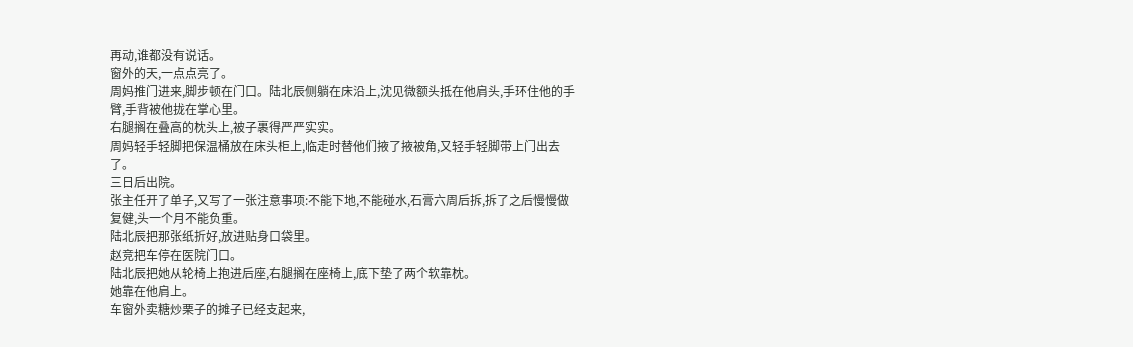再动,谁都没有说话。
窗外的天,一点点亮了。
周妈推门进来,脚步顿在门口。陆北辰侧躺在床沿上,沈见微额头抵在他肩头,手环住他的手臂,手背被他拢在掌心里。
右腿搁在叠高的枕头上,被子裹得严严实实。
周妈轻手轻脚把保温桶放在床头柜上,临走时替他们掖了掖被角,又轻手轻脚带上门出去了。
三日后出院。
张主任开了单子,又写了一张注意事项:不能下地,不能碰水,石膏六周后拆,拆了之后慢慢做复健,头一个月不能负重。
陆北辰把那张纸折好,放进贴身口袋里。
赵竞把车停在医院门口。
陆北辰把她从轮椅上抱进后座,右腿搁在座椅上,底下垫了两个软靠枕。
她靠在他肩上。
车窗外卖糖炒栗子的摊子已经支起来,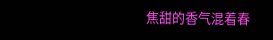焦甜的香气混着春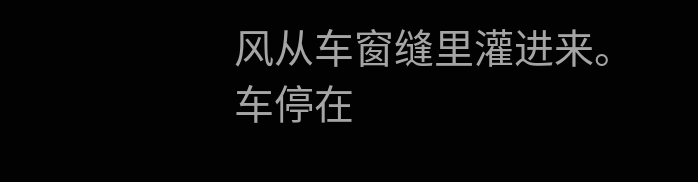风从车窗缝里灌进来。
车停在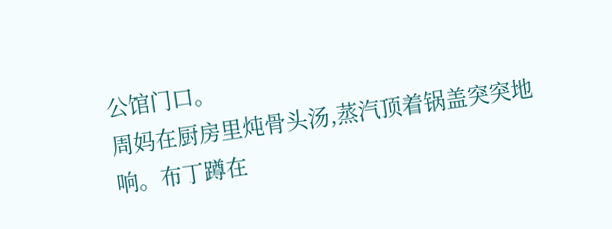公馆门口。
周妈在厨房里炖骨头汤,蒸汽顶着锅盖突突地响。布丁蹲在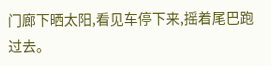门廊下晒太阳,看见车停下来,摇着尾巴跑过去。